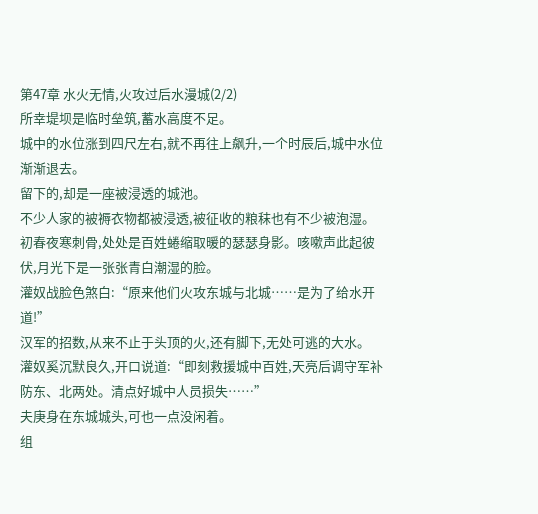第47章 水火无情,火攻过后水漫城(2/2)
所幸堤坝是临时垒筑,蓄水高度不足。
城中的水位涨到四尺左右,就不再往上飙升,一个时辰后,城中水位渐渐退去。
留下的,却是一座被浸透的城池。
不少人家的被褥衣物都被浸透,被征收的粮秣也有不少被泡湿。
初春夜寒刺骨,处处是百姓蜷缩取暖的瑟瑟身影。咳嗽声此起彼伏,月光下是一张张青白潮湿的脸。
灌奴战脸色煞白:“原来他们火攻东城与北城……是为了给水开道!”
汉军的招数,从来不止于头顶的火,还有脚下,无处可逃的大水。
灌奴奚沉默良久,开口说道:“即刻救援城中百姓,天亮后调守军补防东、北两处。清点好城中人员损失……”
夫庚身在东城城头,可也一点没闲着。
组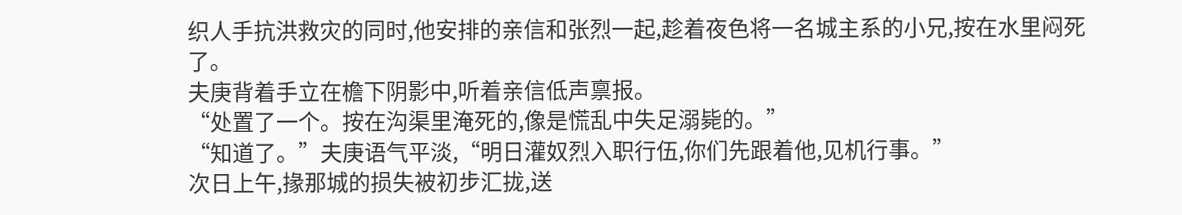织人手抗洪救灾的同时,他安排的亲信和张烈一起,趁着夜色将一名城主系的小兄,按在水里闷死了。
夫庚背着手立在檐下阴影中,听着亲信低声禀报。
“处置了一个。按在沟渠里淹死的,像是慌乱中失足溺毙的。”
“知道了。”夫庚语气平淡,“明日灌奴烈入职行伍,你们先跟着他,见机行事。”
次日上午,掾那城的损失被初步汇拢,送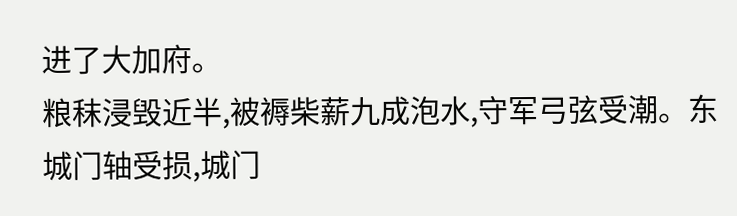进了大加府。
粮秣浸毁近半,被褥柴薪九成泡水,守军弓弦受潮。东城门轴受损,城门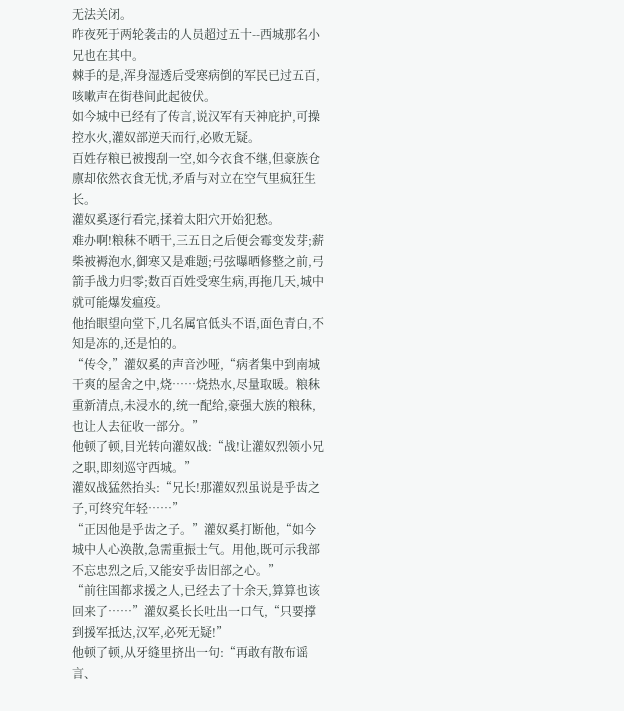无法关闭。
昨夜死于两轮袭击的人员超过五十--西城那名小兄也在其中。
棘手的是,浑身湿透后受寒病倒的军民已过五百,咳嗽声在街巷间此起彼伏。
如今城中已经有了传言,说汉军有天神庇护,可操控水火,灌奴部逆天而行,必败无疑。
百姓存粮已被搜刮一空,如今衣食不继,但豪族仓廪却依然衣食无忧,矛盾与对立在空气里疯狂生长。
灌奴奚逐行看完,揉着太阳穴开始犯愁。
难办啊!粮秣不晒干,三五日之后便会霉变发芽;薪柴被褥泡水,御寒又是难题;弓弦曝晒修整之前,弓箭手战力归零;数百百姓受寒生病,再拖几天,城中就可能爆发瘟疫。
他抬眼望向堂下,几名属官低头不语,面色青白,不知是冻的,还是怕的。
“传令,”灌奴奚的声音沙哑,“病者集中到南城干爽的屋舍之中,烧……烧热水,尽量取暖。粮秣重新清点,未浸水的,统一配给,豪强大族的粮秣,也让人去征收一部分。”
他顿了顿,目光转向灌奴战:“战!让灌奴烈领小兄之职,即刻巡守西城。”
灌奴战猛然抬头:“兄长!那灌奴烈虽说是乎齿之子,可终究年轻……”
“正因他是乎齿之子。”灌奴奚打断他,“如今城中人心涣散,急需重振士气。用他,既可示我部不忘忠烈之后,又能安乎齿旧部之心。”
“前往国都求援之人,已经去了十余天,算算也该回来了……”灌奴奚长长吐出一口气,“只要撑到援军抵达,汉军,必死无疑!”
他顿了顿,从牙缝里挤出一句:“再敢有散布谣言、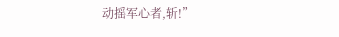动摇军心者,斩!”